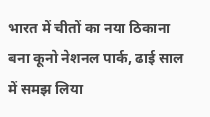भारत में चीतों का नया ठिकाना बना कूनो नेशनल पार्क, ढाई साल में समझ लिया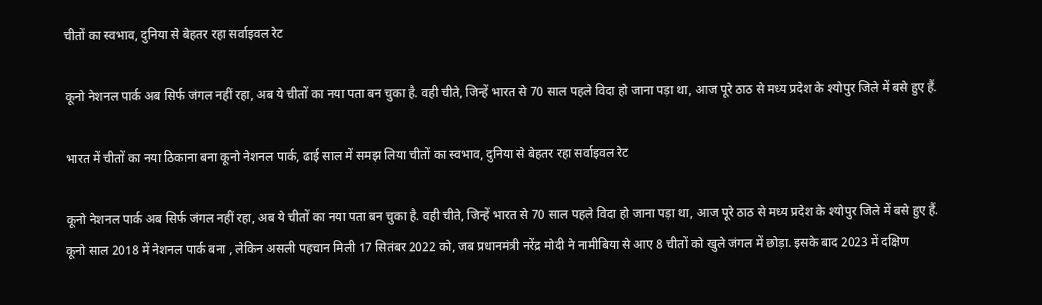चीतों का स्वभाव, दुनिया से बेहतर रहा सर्वाइवल रेट

कूनो नेशनल पार्क अब सिर्फ जंगल नहीं रहा, अब ये चीतों का नया पता बन चुका है. वही चीते, जिन्हें भारत से 70 साल पहले विदा हो जाना पड़ा था, आज पूरे ठाठ से मध्य प्रदेश के श्योपुर जिले में बसे हुए हैं.

भारत में चीतों का नया ठिकाना बना कूनो नेशनल पार्क, ढाई साल में समझ लिया चीतों का स्वभाव, दुनिया से बेहतर रहा सर्वाइवल रेट

कूनो नेशनल पार्क अब सिर्फ जंगल नहीं रहा, अब ये चीतों का नया पता बन चुका है. वही चीते, जिन्हें भारत से 70 साल पहले विदा हो जाना पड़ा था, आज पूरे ठाठ से मध्य प्रदेश के श्योपुर जिले में बसे हुए हैं.  कूनो साल 2018 में नेशनल पार्क बना , लेकिन असली पहचान मिली 17 सितंबर 2022 को, जब प्रधानमंत्री नरेंद्र मोदी ने नामीबिया से आए 8 चीतों को खुले जंगल में छोड़ा. इसके बाद 2023 में दक्षिण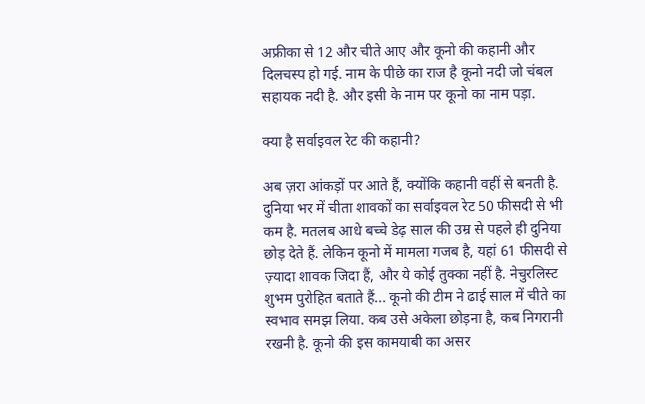अफ्रीका से 12 और चीते आए और कूनो की कहानी और दिलचस्प हो गई. नाम के पीछे का राज है कूनो नदी जो चंबल सहायक नदी है. और इसी के नाम पर कूनो का नाम पड़ा.

क्या है सर्वाइवल रेट की कहानी?

अब ज़रा आंकड़ों पर आते हैं, क्योंकि कहानी वहीं से बनती है. दुनिया भर में चीता शावकों का सर्वाइवल रेट 50 फीसदी से भी कम है. मतलब आधे बच्चे डेढ़ साल की उम्र से पहले ही दुनिया छोड़ देते हैं. लेकिन कूनो में मामला गजब है, यहां 61 फीसदी से ज़्यादा शावक जिदा हैं, और ये कोई तुक्का नहीं है. नेचुरलिस्ट शुभम पुरोहित बताते हैं... कूनो की टीम ने ढाई साल में चीते का स्वभाव समझ लिया. कब उसे अकेला छोड़ना है, कब निगरानी रखनी है. कूनो की इस कामयाबी का असर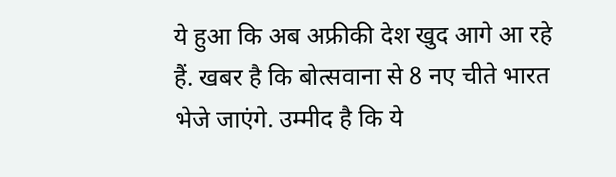ये हुआ कि अब अफ्रीकी देश खुद आगे आ रहे हैं. खबर है कि बोत्सवाना से 8 नए चीते भारत भेजे जाएंगे. उम्मीद है कि ये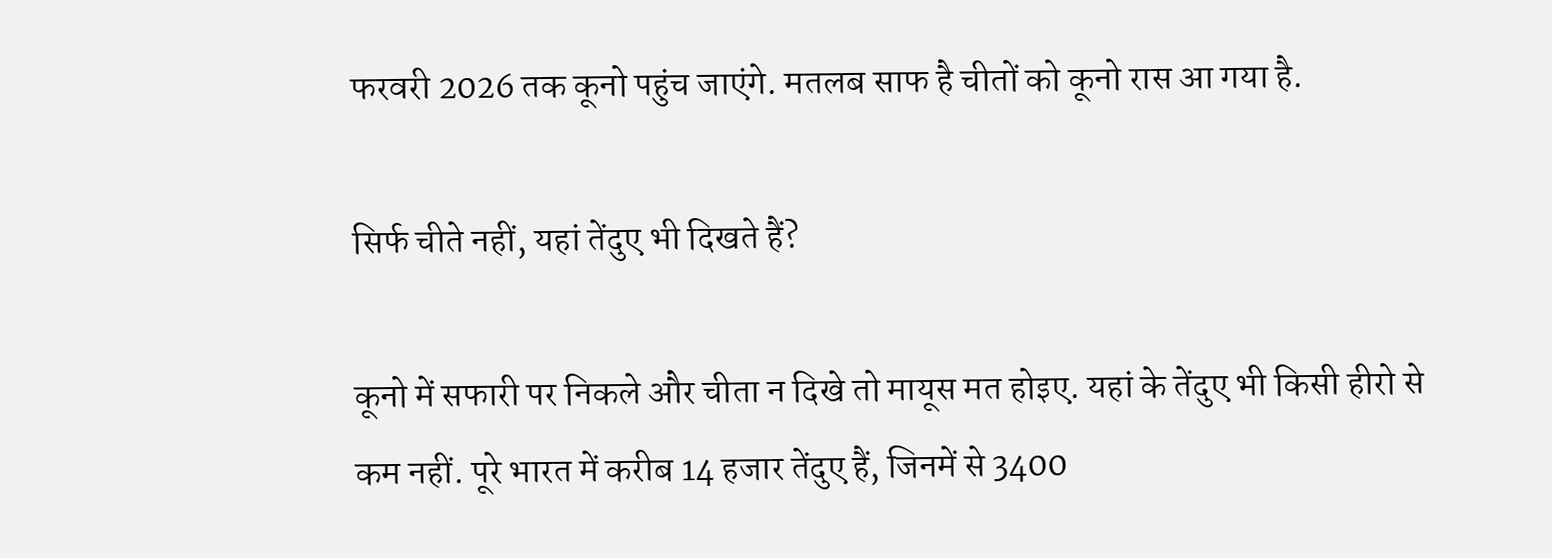फरवरी 2026 तक कूनो पहुंच जाएंगे. मतलब साफ है चीतों को कूनो रास आ गया है.

सिर्फ चीते नहीं, यहां तेंदुए भी दिखते हैं?

कूनो में सफारी पर निकले और चीता न दिखे तो मायूस मत होइए. यहां के तेंदुए भी किसी हीरो से कम नहीं. पूरे भारत में करीब 14 हजार तेंदुए हैं, जिनमें से 3400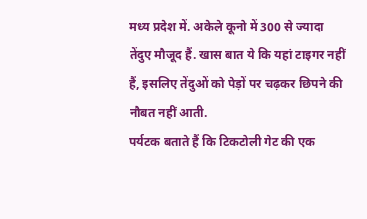मध्य प्रदेश में. अकेले कूनो में 300 से ज्यादा तेंदुए मौजूद हैं. खास बात ये कि यहां टाइगर नहीं हैं, इसलिए तेंदुओं को पेड़ों पर चढ़कर छिपने की नौबत नहीं आती.
पर्यटक बताते हैं कि टिकटोली गेट की एक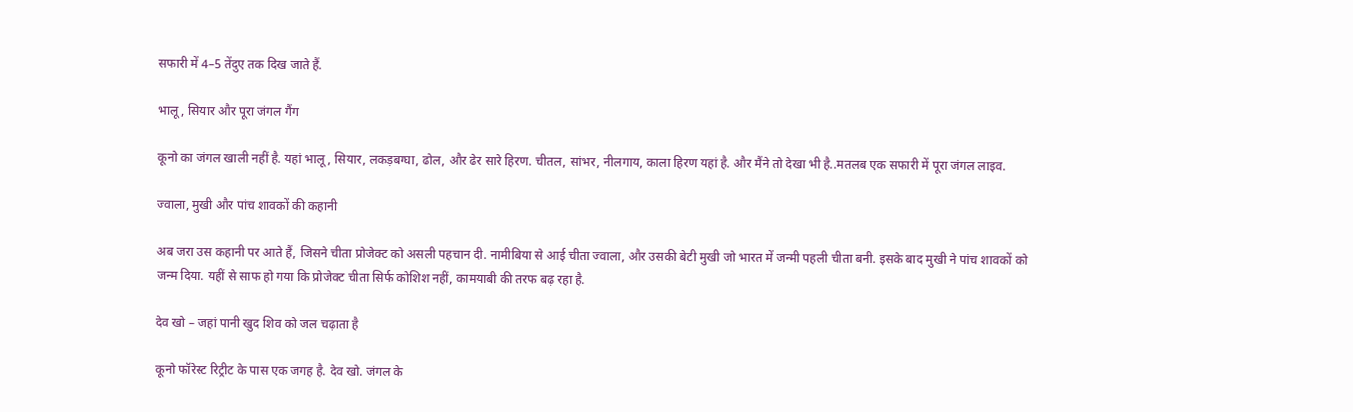सफारी में 4–5 तेंदुए तक दिख जाते हैं.

भालू, सियार और पूरा जंगल गैंग

कूनो का जंगल खाली नहीं है. यहां भालू, सियार, लकड़बग्घा, ढोल, और ढेर सारे हिरण. चीतल, सांभर, नीलगाय, काला हिरण यहां है. और मैंने तो देखा भी है..मतलब एक सफारी में पूरा जंगल लाइव.

ज्वाला, मुखी और पांच शावकों की कहानी

अब जरा उस कहानी पर आते हैं, जिसने चीता प्रोजेक्ट को असली पहचान दी. नामीबिया से आई चीता ज्वाला, और उसकी बेटी मुखी जो भारत में जन्मी पहली चीता बनी. इसके बाद मुखी ने पांच शावकों को जन्म दिया. यहीं से साफ हो गया कि प्रोजेक्ट चीता सिर्फ कोशिश नहीं, कामयाबी की तरफ बढ़ रहा है.

देव खो – जहां पानी खुद शिव को जल चढ़ाता है

कूनो फॉरेस्ट रिट्रीट के पास एक जगह है. देव खो. जंगल के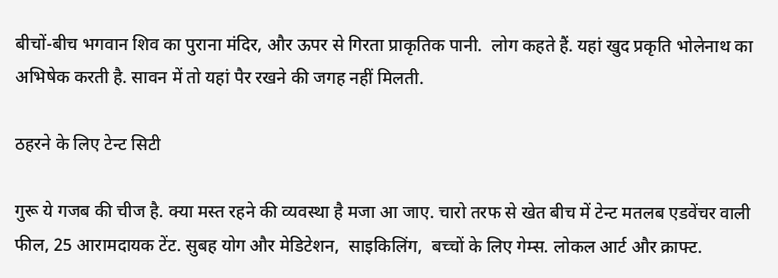बीचों-बीच भगवान शिव का पुराना मंदिर, और ऊपर से गिरता प्राकृतिक पानी.  लोग कहते हैं. यहां खुद प्रकृति भोलेनाथ का अभिषेक करती है. सावन में तो यहां पैर रखने की जगह नहीं मिलती.

ठहरने के लिए टेन्ट सिटी

गुरू ये गजब की चीज है. क्या मस्त रहने की व्यवस्था है मजा आ जाए. चारो तरफ से खेत बीच में टेन्ट मतलब एडवेंचर वाली फील, 25 आरामदायक टेंट. सुबह योग और मेडिटेशन,  साइकिलिंग,  बच्चों के लिए गेम्स. लोकल आर्ट और क्राफ्ट.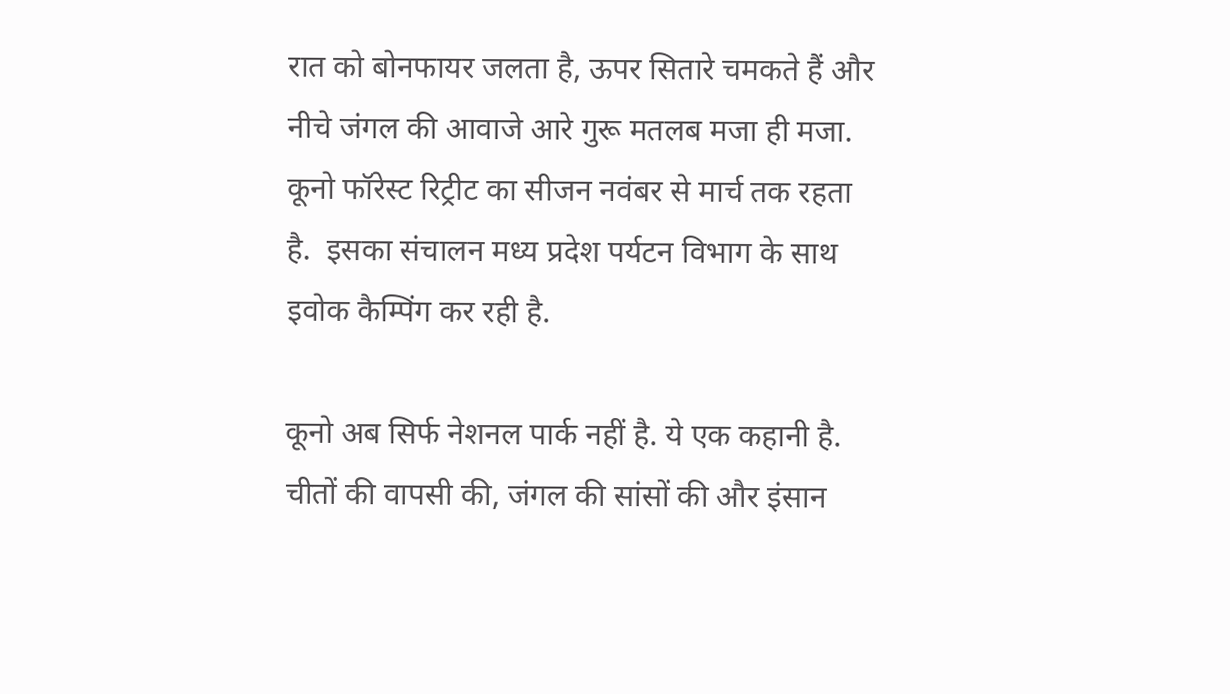रात को बोनफायर जलता है, ऊपर सितारे चमकते हैं और नीचे जंगल की आवाजे आरे गुरू मतलब मजा ही मजा. कूनो फॉरेस्ट रिट्रीट का सीजन नवंबर से मार्च तक रहता है.  इसका संचालन मध्य प्रदेश पर्यटन विभाग के साथ इवोक कैम्पिंग कर रही है.

कूनो अब सिर्फ नेशनल पार्क नहीं है. ये एक कहानी है. चीतों की वापसी की, जंगल की सांसों की और इंसान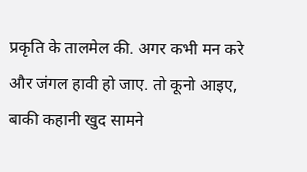प्रकृति के तालमेल की. अगर कभी मन करे और जंगल हावी हो जाए. तो कूनो आइए, बाकी कहानी खुद सामने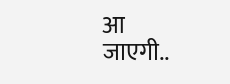आ जाएगी..